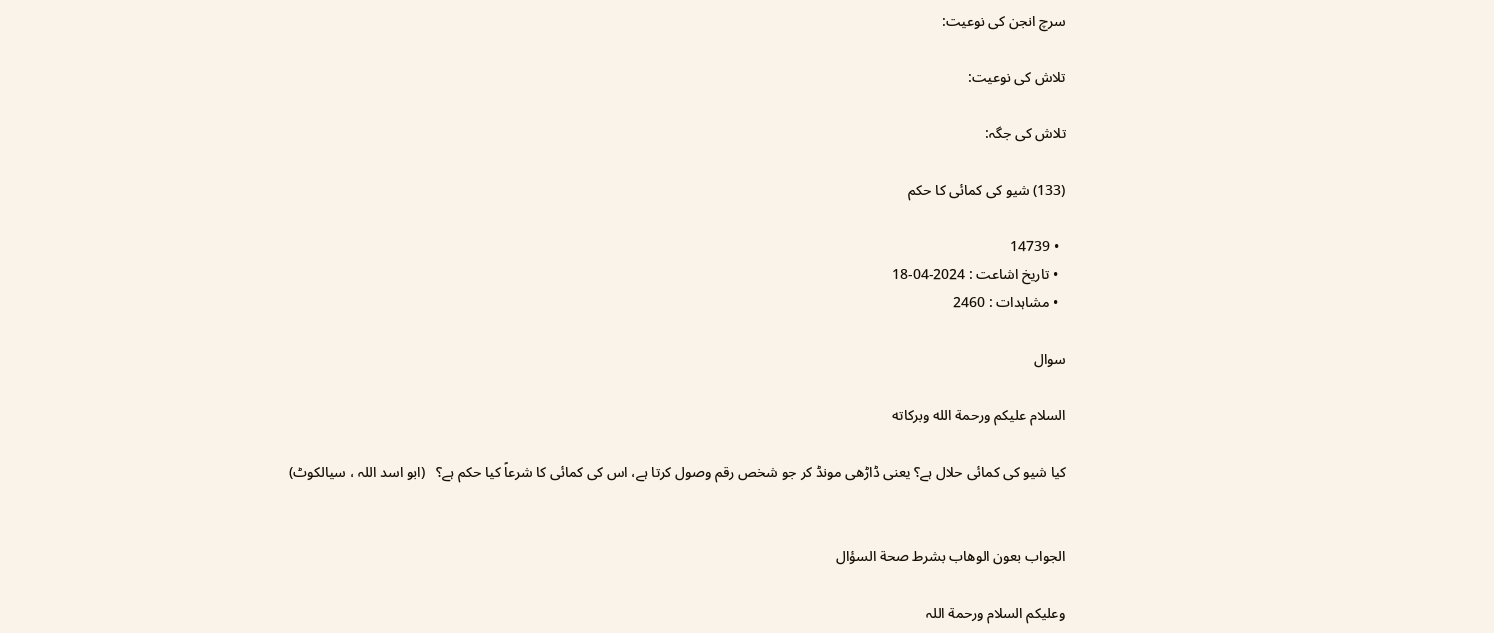سرچ انجن کی نوعیت:

تلاش کی نوعیت:

تلاش کی جگہ:

(133) شیو کی کمائی کا حکم

  • 14739
  • تاریخ اشاعت : 2024-04-18
  • مشاہدات : 2460

سوال

السلام عليكم ورحمة الله وبركاته

کیا شیو کی کمائی حلال ہے؟ یعنی ڈاڑھی مونڈ کر جو شخص رقم وصول کرتا ہے، اس کی کمائی کا شرعاً کیا حکم ہے؟   (ابو اسد اللہ ، سیالکوٹ)


الجواب بعون الوهاب بشرط صحة السؤال

وعلیکم السلام ورحمة اللہ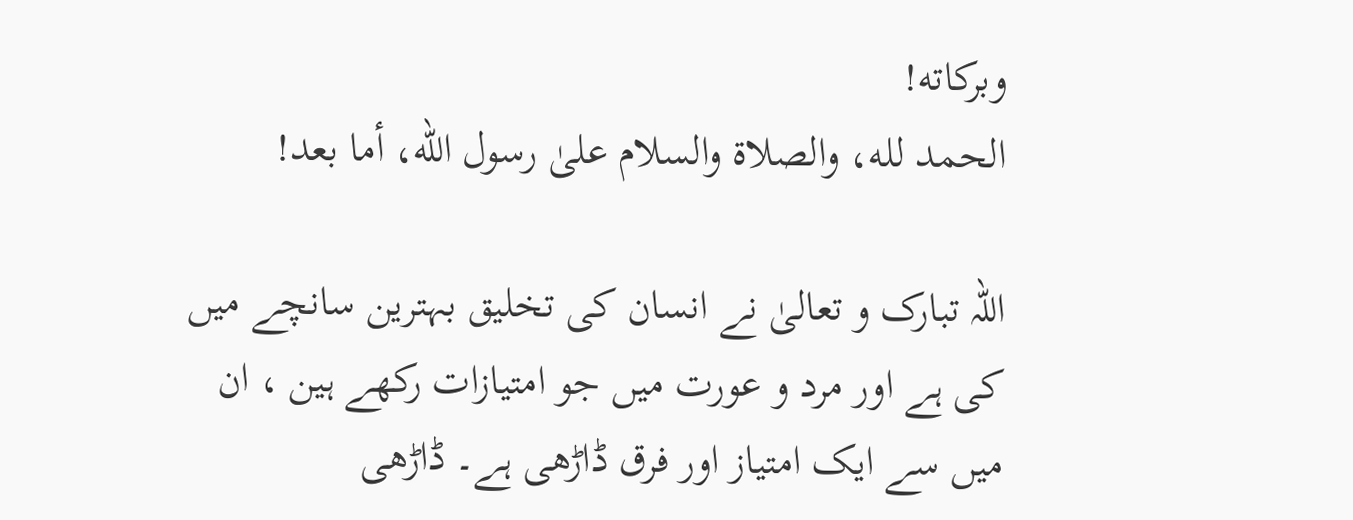وبرکاته!
الحمد لله، والصلاة والسلام علىٰ رسول الله، أما بعد!

اللہ تبارک و تعالیٰ نے انسان کی تخلیق بہترین سانچے میں کی ہے اور مرد و عورت میں جو امتیازات رکھے ہین ، ان میں سے ایک امتیاز اور فرق ڈاڑھی ہے۔ ڈاڑھی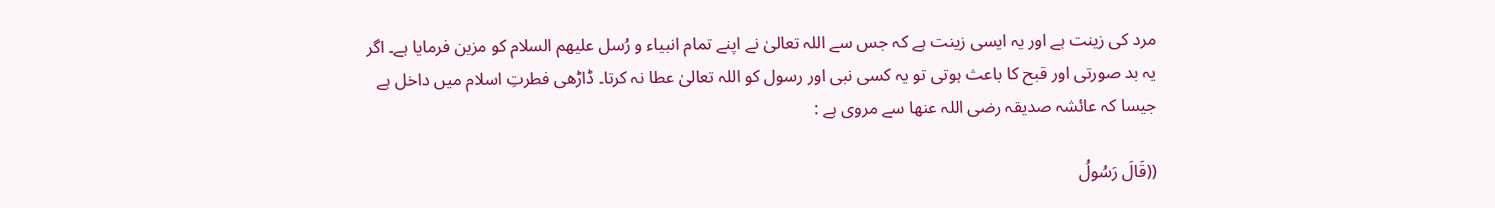مرد کی زینت ہے اور یہ ایسی زینت ہے کہ جس سے اللہ تعالیٰ نے اپنے تمام انبیاء و رُسل علیھم السلام کو مزین فرمایا ہے۔ اگر یہ بد صورتی اور قبح کا باعث ہوتی تو یہ کسی نبی اور رسول کو اللہ تعالیٰ عطا نہ کرتا۔ ڈاڑھی فطرتِ اسلام میں داخل ہے جیسا کہ عائشہ صدیقہ رضی اللہ عنھا سے مروی ہے :

((قَالَ رَسُولُ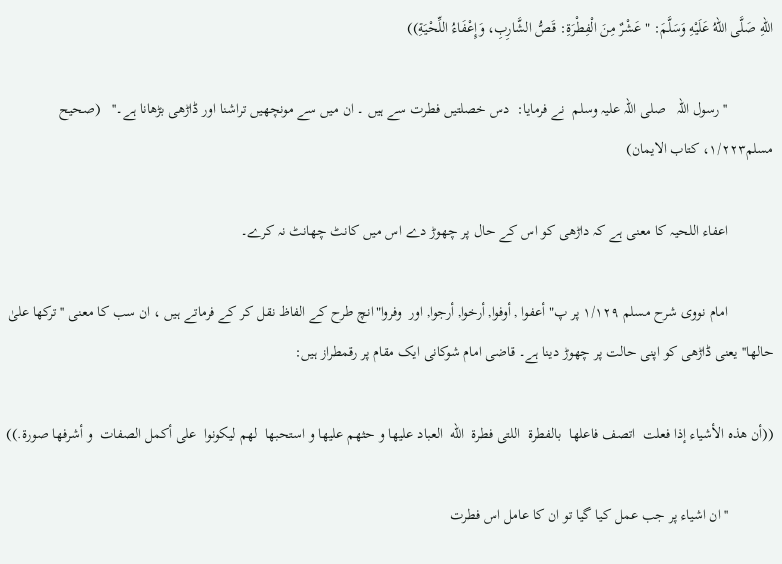اللهِ صَلَّى اللهُ عَلَيْهِ وَسَلَّمَ: " عَشْرٌ مِنَ الْفِطْرَةِ: قَصُّ الشَّارِبِ، وَإِعْفَاءُ اللِّحْيَةِ))

            ''رسول اللہ   صلی اللہ علیہ وسلم  نے فرمایا:  دس خصلتیں فطرت سے ہیں ۔ ان میں سے مونچھیں تراشنا اور ڈاڑھی بڑھانا ہے۔''   (صحیح مسلم۱/۲۲۳، کتاب الایمان)

            اعفاء اللحیہ کا معنی ہے کہ داڑھی کو اس کے حال پر چھوڑ دے اس میں کانٹ چھانٹ نہ کرے۔

            امام نووی شرح مسلم ۱/۱۲۹ پر پ" أعفوا , أوفوا, أرخوا, أرجوا, اور  وفروا"انچ طرح کے الفاظ نقل کر کے فرماتے ہیں ، ان سب کا معنی ''ترکھا علیٰ حالھا'' یعنی ڈاڑھی کو اپنی حالت پر چھوڑ دینا ہے۔ قاضی امام شوکانی ایک مقام پر رقمطراز ہیں:

((أن هذه الأشياء إذا فعلت  اتصف فاعلها  بالفطرة  اللتى فطرة  الله  العباد عليها و حثهم عليها و استحبها  لهم ليكونوا  على أكمل الصفات  و أشرفها صورة.))

            ''ان اشیاء پر جب عمل کیا گیا تو ان کا عامل اس فطرت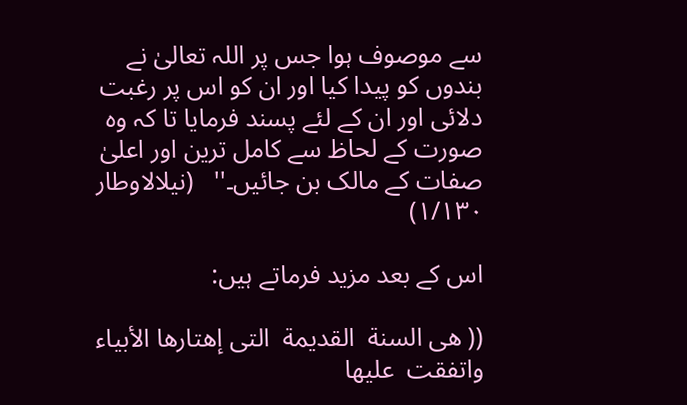سے موصوف ہوا جس پر اللہ تعالیٰ نے بندوں کو پیدا کیا اور ان کو اس پر رغبت دلائی اور ان کے لئے پسند فرمایا تا کہ وہ صورت کے لحاظ سے کامل ترین اور اعلیٰ صفات کے مالک بن جائیں۔''   (نیلالاوطار ۱/۱۳۰)

اس کے بعد مزید فرماتے ہیں:

(( هى السنة  القديمة  التى إهتارها الأبياء  واتفقت  عليها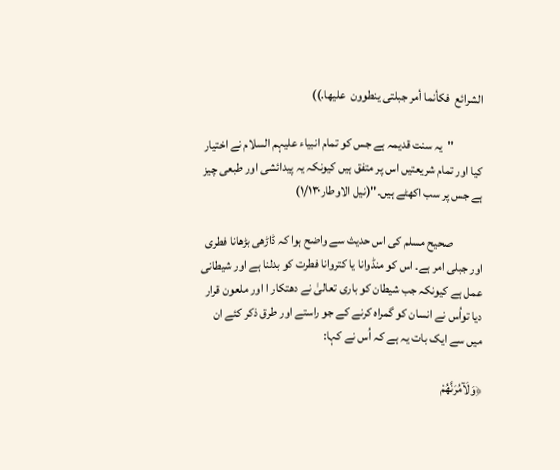الشرائع  فكأنما أمر جبلتى ينطوون  عليها.))

            ''یہ سنت قدیمہ ہے جس کو تمام انبیاء علیہم السلام نے اختیار کیا اور تمام شریعتیں اس پر متفق ہیں کیونکہ یہ پیدائشی اور طبعی چیز ہے جس پر سب اکھٹے ہیں۔''(نیل الاوطار۱/۱۳۰)

            صحیح مسلم کی اس حدیث سے واضح ہوا کہ ڈاڑھی بڑھانا فطری اور جبلی امر ہے۔ اس کو منڈوانا یا کتروانا فطرت کو بدلنا ہے اور شیطانی عمل ہے کیونکہ جب شیطان کو باری تعالیٰ نے دھتکار ا اور ملعون قرار دیا تواُس نے انسان کو گمراہ کرنے کے جو راستے اور طرق ذکر کئے ان میں سے ایک بات یہ ہے کہ اُس نے کہا:

﴿وَلَآمُرَنَّهُمْ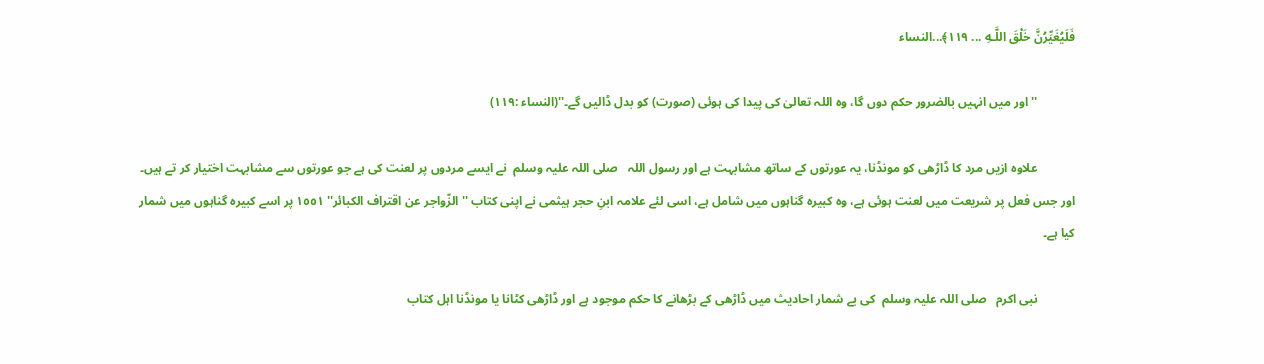فَلَيُغَيِّرُنَّ خَلْقَ اللَّـهِ ... ١١٩﴾...النساء

            ''اور میں انہیں بالضرور حکم دوں گا، وہ اللہ تعالیٰ کی پیدا کی ہوئی (صورت) کو بدل ڈالیں گے۔''(النساء :۱۱۹)

            علاوہ ازیں مرد کا ڈاڑھی کو مونڈنا، یہ عورتوں کے ساتھ مشابہت ہے اور رسول اللہ   صلی اللہ علیہ وسلم  نے ایسے مردوں پر لعنت کی ہے جو عورتوں سے مشابہت اختیار کر تے ہیں۔ اور جس فعل پر شریعت میں لعنت ہوئی ہے، وہ کبیرہ گناہوں میں شامل ہے، اسی لئے علامہ ابنِ حجر ہیثمی نے اپنی کتاب ''الزّواجر عن اقتراف الکبائر'' ١٥٥١ پر اسے کبیرہ گناہوں میں شمار کیا ہے۔

            نبی اکرم   صلی اللہ علیہ وسلم  کی بے شمار احادیث میں ڈاڑھی کے بڑھانے کا حکم موجود ہے اور ڈاڑھی کٹانا یا مونڈنا اہل کتاب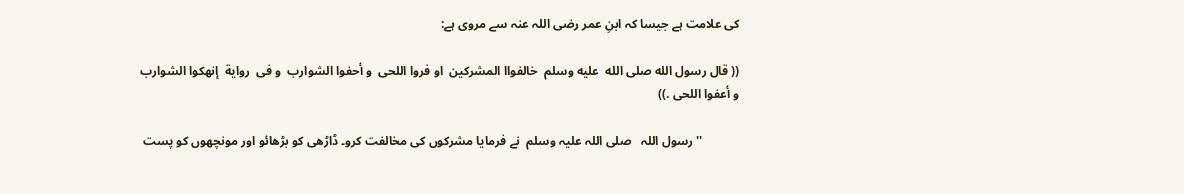کی علامت ہے جیسا کہ ابنِ عمر رضی اللہ عنہ سے مروی ہے:

(( قال رسول الله صلى الله  عليه وسلم  خالفواا المشركين  او فروا اللحى  و أحفوا الشوارب  و فى  رواية  إنهكوا الشوارب و أعفوا اللحى .))

            ''رسول اللہ   صلی اللہ علیہ وسلم  نے فرمایا مشرکوں کی مخالفت کرو۔ ڈاڑھی کو بڑھائو اور مونچھوں کو پست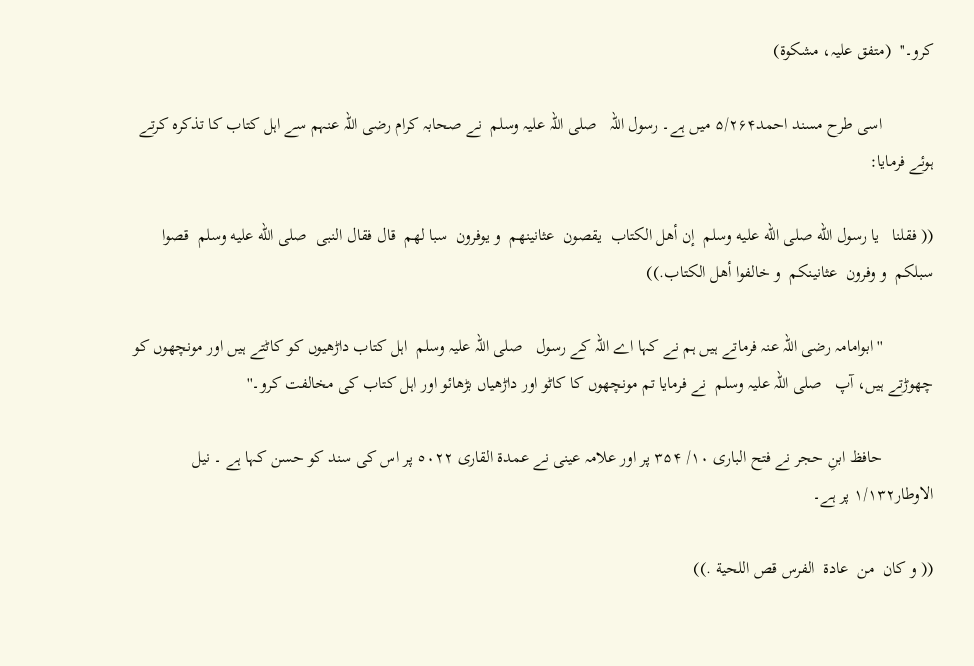کرو۔''  (متفق علیہ، مشکوة)

            اسی طرح مسند احمد۵/۲۶۴ میں ہے۔ رسول اللہ   صلی اللہ علیہ وسلم  نے صحابہ کرام رضی اللہ عنہم سے اہل کتاب کا تذکرہ کرتے ہوئے فرمایا:

(( فقلنا   يا رسول الله صلى الله عليه وسلم  إن أهل الكتاب  يقصون  عثانينهم  و يوفرون  سبا لهم  قال فقال النبى  صلى الله عليه وسلم  قصوا سبلكم  و وفرون  عثانينكم  و خالفوا أهل الكتاب.))

            ''ابوامامہ رضی اللہ عنہ فرماتے ہیں ہم نے کہا اے اللہ کے رسول   صلی اللہ علیہ وسلم  اہل کتاب داڑھیوں کو کاٹتے ہیں اور مونچھوں کو چھوڑتے ہیں، آپ   صلی اللہ علیہ وسلم  نے فرمایا تم مونچھوں کا کاٹو اور داڑھیاں بڑھائو اور اہل کتاب کی مخالفت کرو۔''

            حافظ ابنِ حجر نے فتح الباری ۱۰/ ۳۵۴ پر اور علامہ عینی نے عمدة القاری ٥٠٢٢ پر اس کی سند کو حسن کہا ہے ۔ نیل الاوطار۱/۱۳۲ پر ہے۔

(( و كان  من  عادة  الفرس قص اللحية .))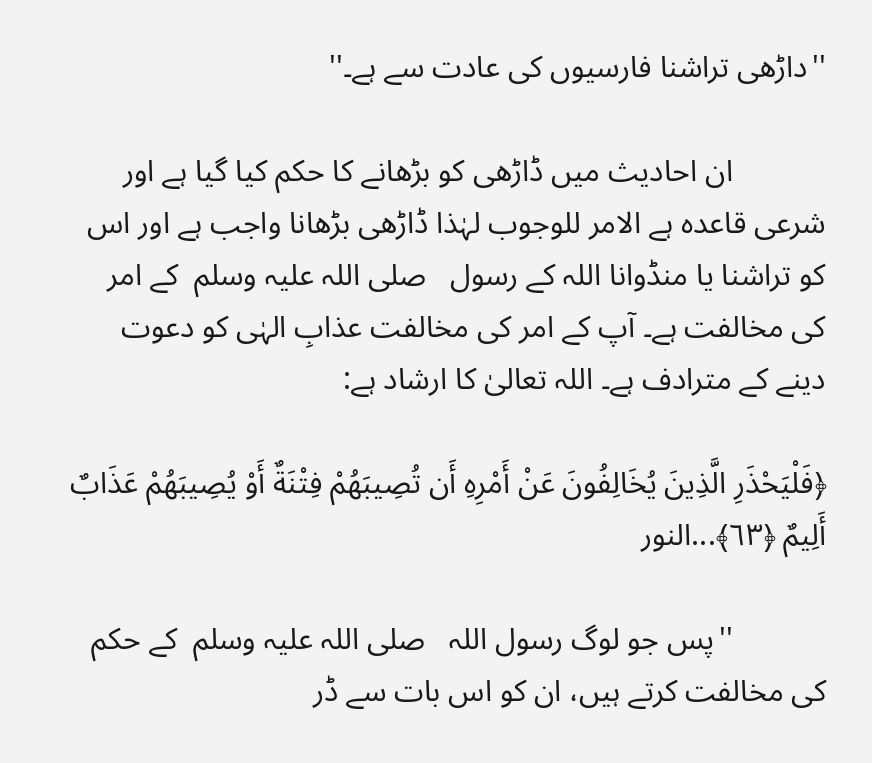''داڑھی تراشنا فارسیوں کی عادت سے ہے۔''

            ان احادیث میں ڈاڑھی کو بڑھانے کا حکم کیا گیا ہے اور شرعی قاعدہ ہے الامر للوجوب لہٰذا ڈاڑھی بڑھانا واجب ہے اور اس کو تراشنا یا منڈوانا اللہ کے رسول   صلی اللہ علیہ وسلم  کے امر کی مخالفت ہے۔ آپ کے امر کی مخالفت عذابِ الہٰی کو دعوت دینے کے مترادف ہے۔ اللہ تعالیٰ کا ارشاد ہے:

﴿فَلْيَحْذَرِ الَّذِينَ يُخَالِفُونَ عَنْ أَمْرِهِ أَن تُصِيبَهُمْ فِتْنَةٌ أَوْ يُصِيبَهُمْ عَذَابٌ أَلِيمٌ ﴿٦٣﴾...النور

            ''پس جو لوگ رسول اللہ   صلی اللہ علیہ وسلم  کے حکم کی مخالفت کرتے ہیں، ان کو اس بات سے ڈر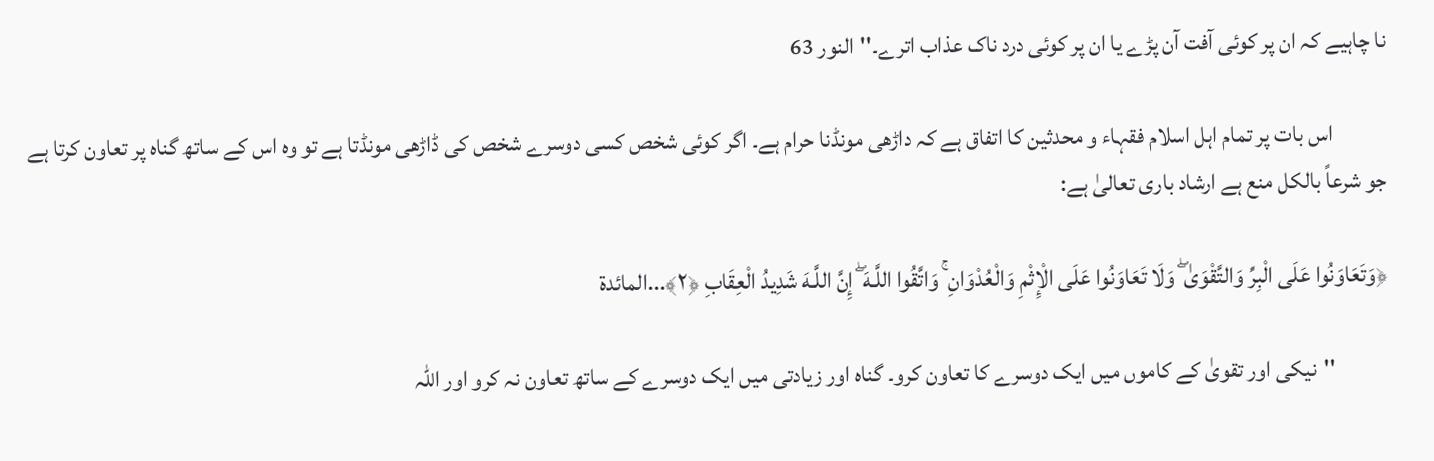نا چاہیے کہ ان پر کوئی آفت آن پڑے یا ان پر کوئی درد ناک عذاب اترے۔''النور 63

            اس بات پر تمام اہل اسلام فقہاء و محدثین کا اتفاق ہے کہ داڑھی مونڈنا حرام ہے۔ اگر کوئی شخص کسی دوسرے شخص کی ڈاڑھی مونڈتا ہے تو وہ اس کے ساتھ گناہ پر تعاون کرتا ہے جو شرعاً بالکل منع ہے ارشاد باری تعالیٰ ہے:

﴿وَتَعَاوَنُوا عَلَى الْبِرِّ وَالتَّقْوَىٰ ۖ وَلَا تَعَاوَنُوا عَلَى الْإِثْمِ وَالْعُدْوَانِ ۚ وَاتَّقُوا اللَّـهَ ۖ إِنَّ اللَّـهَ شَدِيدُ الْعِقَابِ ﴿٢﴾...المائدة

            ''نیکی اور تقویٰ کے کاموں میں ایک دوسرے کا تعاون کرو۔ گناہ اور زیادتی میں ایک دوسرے کے ساتھ تعاون نہ کرو اور اللہ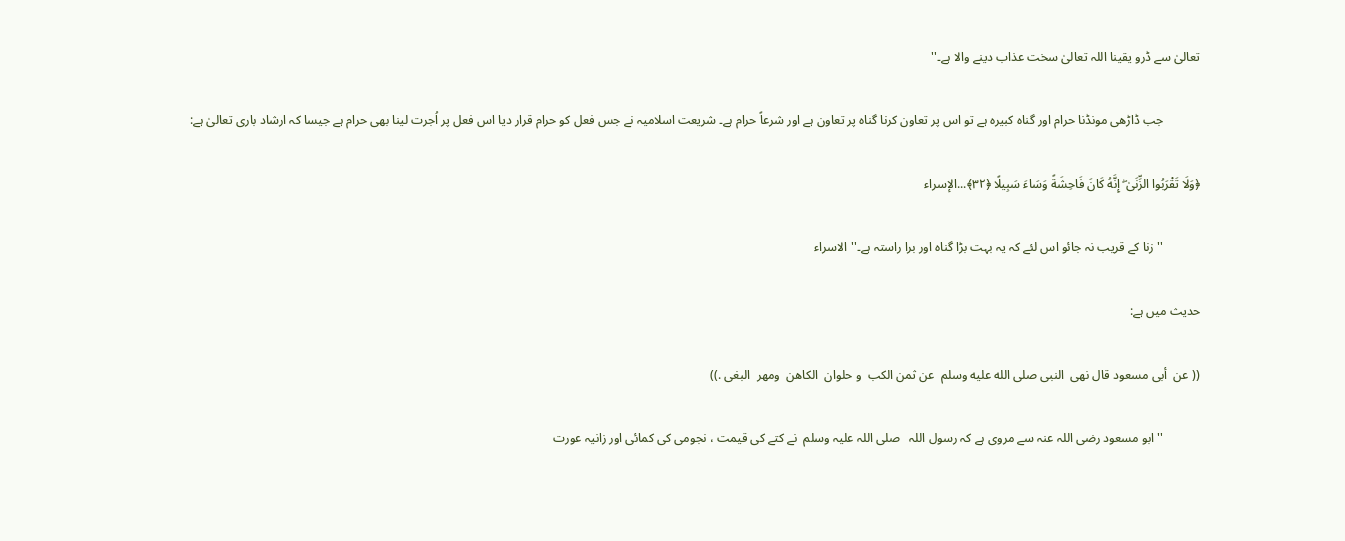تعالیٰ سے ڈرو یقینا اللہ تعالیٰ سخت عذاب دینے والا ہے۔''

            جب ڈاڑھی مونڈنا حرام اور گناہ کبیرہ ہے تو اس پر تعاون کرنا گناہ پر تعاون ہے اور شرعاً حرام ہے۔ شریعت اسلامیہ نے جس فعل کو حرام قرار دیا اس فعل پر اُجرت لینا بھی حرام ہے جیسا کہ ارشاد باری تعالیٰ ہے:

﴿وَلَا تَقْرَبُوا الزِّنَىٰ ۖ إِنَّهُ كَانَ فَاحِشَةً وَسَاءَ سَبِيلًا ﴿٣٢﴾...الإسراء

            ''زنا کے قریب نہ جائو اس لئے کہ یہ بہت بڑا گناہ اور برا راستہ ہے۔''الاسراء

حدیث میں ہے:

(( عن  أبى مسعود قال نهى  النبى صلى الله عليه وسلم  عن ثمن الكب  و حلوان  الكاهن  ومهر  البغى .))

            ''ابو مسعود رضی اللہ عنہ سے مروی ہے کہ رسول اللہ   صلی اللہ علیہ وسلم  نے کتے کی قیمت ، نجومی کی کمائی اور زانیہ عورت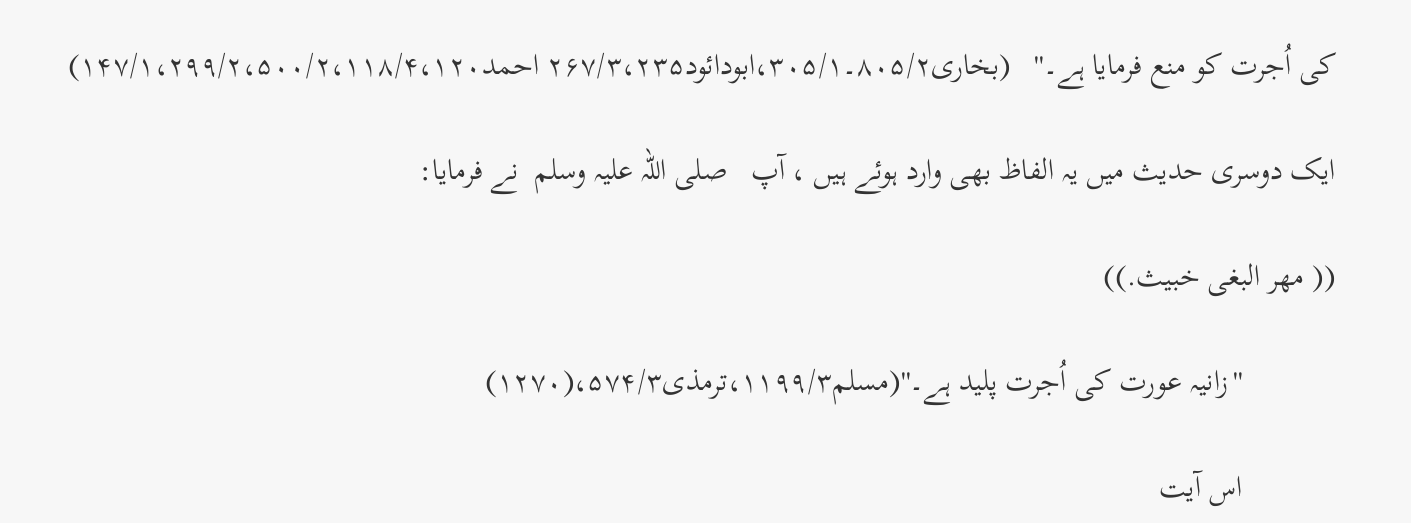کی اُجرت کو منع فرمایا ہے۔''   (بخاری۸۰۵/۲۔۳۰۵/۱،ابودائود۲۶۷/۳،۲۳۵ احمد۱۴۷/۱،۲۹۹/۲،۵۰۰/۲،۱۱۸/۴،۱۲۰)

ایک دوسری حدیث میں یہ الفاظ بھی وارد ہوئے ہیں ، آپ   صلی اللہ علیہ وسلم  نے فرمایا:

(( مهر البغى خبيث.))

            ''زانیہ عورت کی اُجرت پلید ہے۔''(مسلم۱۱۹۹/۳،ترمذی۵۷۴/۳،(۱۲۷۰)

            اس آیت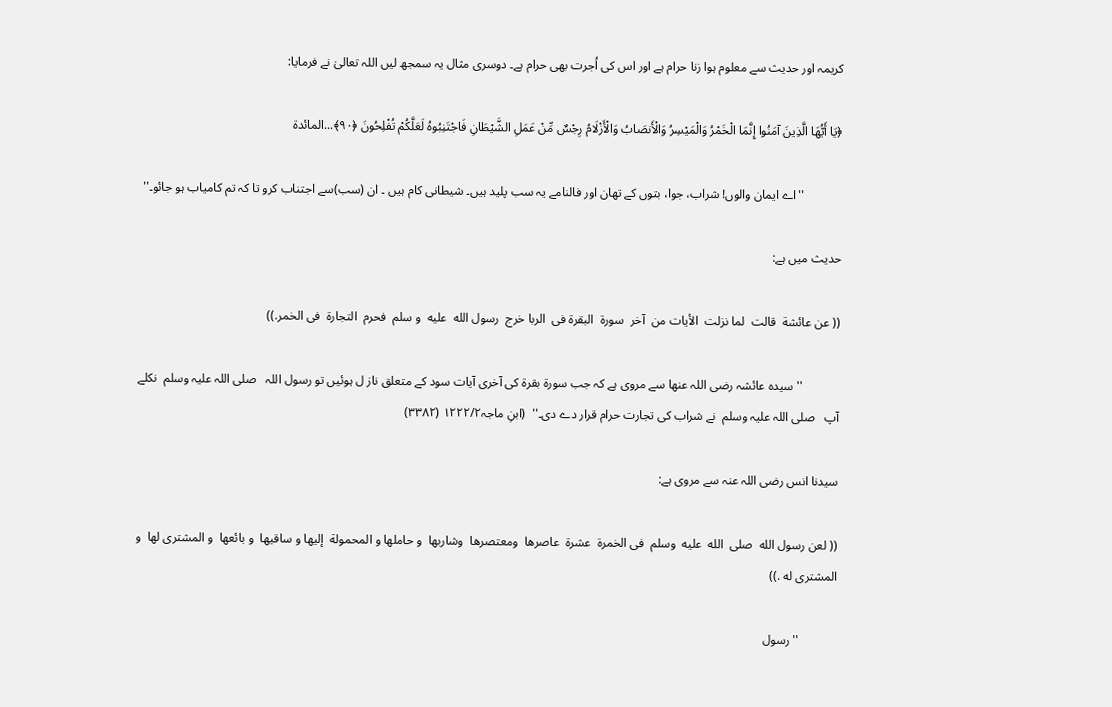کریمہ اور حدیث سے معلوم ہوا زنا حرام ہے اور اس کی اُجرت بھی حرام ہے۔ دوسری مثال یہ سمجھ لیں اللہ تعالیٰ نے فرمایا:

﴿يَا أَيُّهَا الَّذِينَ آمَنُوا إِنَّمَا الْخَمْرُ وَالْمَيْسِرُ وَالْأَنصَابُ وَالْأَزْلَامُ رِجْسٌ مِّنْ عَمَلِ الشَّيْطَانِ فَاجْتَنِبُوهُ لَعَلَّكُمْ تُفْلِحُونَ ﴿٩٠﴾...المائدة

            ''اے ایمان والوں! شراب، جوا، بتوں کے تھان اور فالنامے یہ سب پلید ہیں۔ شیطانی کام ہیں ۔ ان (سب)سے اجتناب کرو تا کہ تم کامیاب ہو جائو۔''

حدیث میں ہے:

(( عن عائشة  قالت  لما نزلت  الأيات من  آخر  سورة  البقرة فى  الربا خرج  رسول الله  عليه  و سلم  فحرم  التجارة  فى الخمر.))

            ''سیدہ عائشہ رضی اللہ عنھا سے مروی ہے کہ جب سورة بقرة کی آخری آیات سود کے متعلق ناز ل ہوئیں تو رسول اللہ   صلی اللہ علیہ وسلم  نکلے آپ   صلی اللہ علیہ وسلم  نے شراب کی تجارت حرام قرار دے دی۔''  (ابنِ ماجہ۱۲۲۲/۲ (۳۳۸۲)

سیدنا انس رضی اللہ عنہ سے مروی ہے:

(( لعن رسول الله  صلى  الله  عليه  وسلم  فى الخمرة  عشرة  عاصرها  ومعتصرها  وشاربها  و حاملها و المحمولة  إليها و ساقيها  و بائعها  و المشترى لها  و المشترى له .))

            ''رسول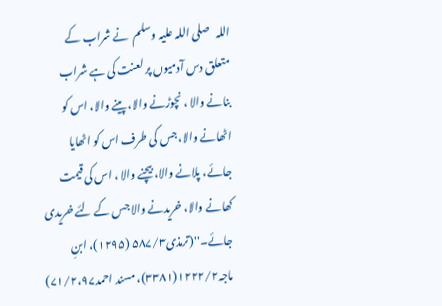اللہ   صلی اللہ علیہ وسلم  نے شراب کے متعلق دس آدمیوں پر لعنت کی ہے شراب بنانے والا ، نچوڑنے والا، پینے والا، اس کو اٹھانے والا، جس کی طرف اس کو اٹھایا جائے، پلانے والا، بیچنے والا ، اس کی قیمت کھانے والا، خریدنے والا جس کے لئے خریدی جائے۔''(ترمذی۵۸۷/۳ (۱۲۹۵)، ابنِ ماجہ۱۲۲۲/۲(۳۳۸۱)، مسند احمد۷۱/۲،۹۷)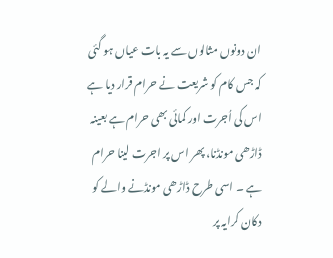ان دونوں مثالوں سے یہ بات عیاں ہو گئی کہ جس کام کو شریعت نے حرام قرار دیا ہے اس کی اُجرت اور کمائی بھی حرام ہے بعینہ ڈاڑھی مونڈنا، پھر اس پر اجرت لینا حرام ہے ۔ اسی طرح ڈاڑھی مونڈنے والے کو دکان کرایہ پر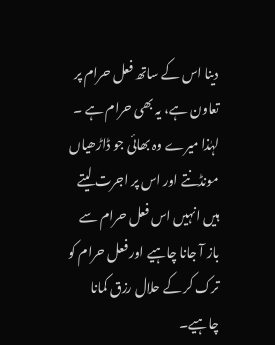دینا اس کے ساتھ فعل حرام پر تعاون ہے، یہ بھی حرام ہے ۔ لہٰذا میرے وہ بھائی جو ڈاڑھیاں مونڈنتے اور اس پر اجرت لیتے ہیں انہیں اس فعل حرام سے باز آ جانا چاہیے اور فعل حرام کو ترک کر کے حلال رزق کمانا چاہیے۔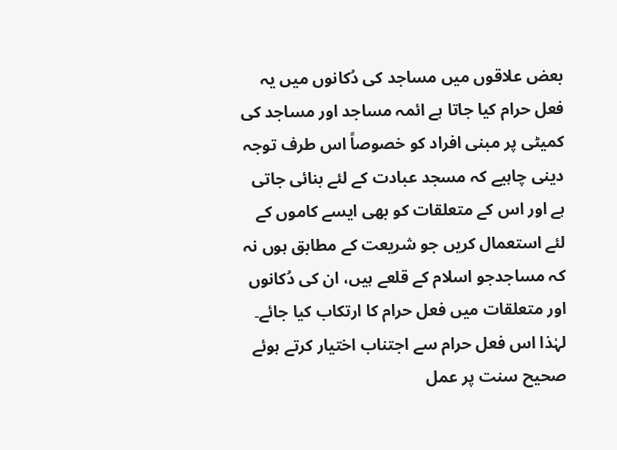بعض علاقوں میں مساجد کی دُکانوں میں یہ فعل حرام کیا جاتا ہے ائمہ مساجد اور مساجد کی کمیٹی پر مبنی افراد کو خصوصاً اس طرف توجہ دینی چاہیے کہ مسجد عبادت کے لئے بنائی جاتی ہے اور اس کے متعلقات کو بھی ایسے کاموں کے لئے استعمال کریں جو شریعت کے مطابق ہوں نہ کہ مساجدجو اسلام کے قلعے ہیں، ان کی دُکانوں اور متعلقات میں فعل حرام کا ارتکاب کیا جائے۔ لہٰذا اس فعل حرام سے اجتناب اختیار کرتے ہوئے صحیح سنت پر عمل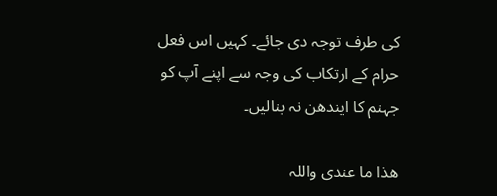کی طرف توجہ دی جائے۔ کہیں اس فعل حرام کے ارتکاب کی وجہ سے اپنے آپ کو جہنم کا ایندھن نہ بنالیں۔

ھذا ما عندی واللہ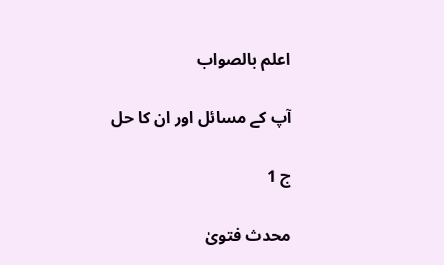اعلم بالصواب

آپ کے مسائل اور ان کا حل

ج 1

محدث فتویٰ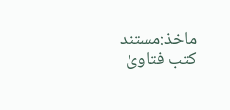ماخذ:مستند کتب فتاویٰ